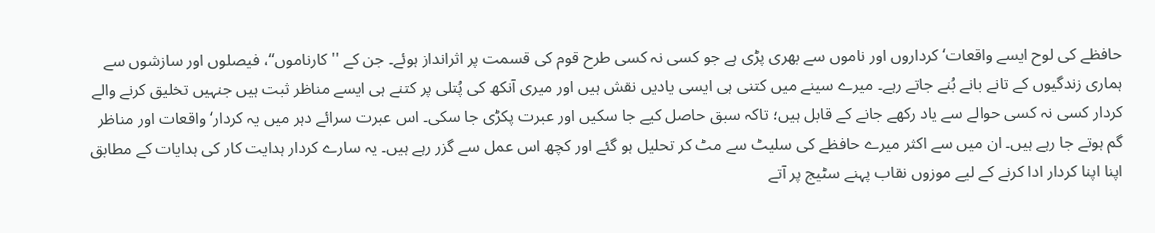حافظے کی لوح ایسے واقعات‘ کرداروں اور ناموں سے بھری پڑی ہے جو کسی نہ کسی طرح قوم کی قسمت پر اثرانداز ہوئے۔ جن کے ''کارناموں‘‘، فیصلوں اور سازشوں سے ہماری زندگیوں کے تانے بانے بُنے جاتے رہے۔ میرے سینے میں کتنی ہی ایسی یادیں نقش ہیں اور میری آنکھ کی پُتلی پر کتنے ہی ایسے مناظر ثبت ہیں جنہیں تخلیق کرنے والے کردار کسی نہ کسی حوالے سے یاد رکھے جانے کے قابل ہیں؛ تاکہ سبق حاصل کیے جا سکیں اور عبرت پکڑی جا سکی۔ اس عبرت سرائے دہر میں یہ کردار‘ واقعات اور مناظر گم ہوتے جا رہے ہیں۔ ان میں سے اکثر میرے حافظے کی سلیٹ سے مٹ کر تحلیل ہو گئے اور کچھ اس عمل سے گزر رہے ہیں۔ یہ سارے کردار ہدایت کار کی ہدایات کے مطابق اپنا اپنا کردار ادا کرنے کے لیے موزوں نقاب پہنے سٹیج پر آتے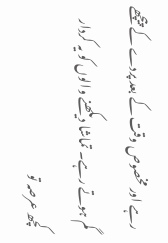رہے اور مخصوص وقت کے بعد پردے کے پیچھے گم ہوتے رہے۔ تماشا دیکھنے والوں کو یہ کردار کچھ عرصہ تو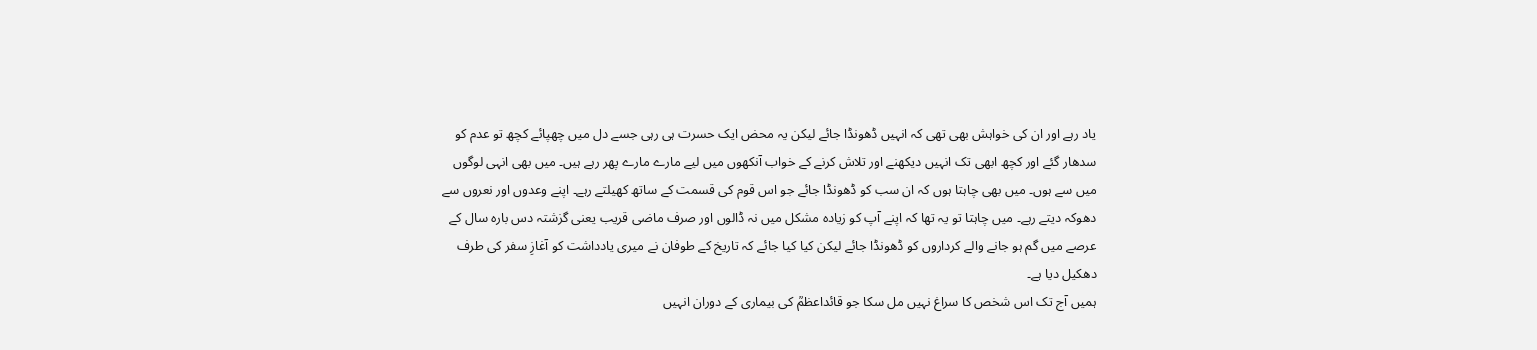یاد رہے اور ان کی خواہش بھی تھی کہ انہیں ڈھونڈا جائے لیکن یہ محض ایک حسرت ہی رہی جسے دل میں چھپائے کچھ تو عدم کو سدھار گئے اور کچھ ابھی تک انہیں دیکھنے اور تلاش کرنے کے خواب آنکھوں میں لیے مارے مارے پھر رہے ہیں۔ میں بھی انہی لوگوں میں سے ہوں۔ میں بھی چاہتا ہوں کہ ان سب کو ڈھونڈا جائے جو اس قوم کی قسمت کے ساتھ کھیلتے رہے۔ اپنے وعدوں اور نعروں سے دھوکہ دیتے رہے۔ میں چاہتا تو یہ تھا کہ اپنے آپ کو زیادہ مشکل میں نہ ڈالوں اور صرف ماضی قریب یعنی گزشتہ دس بارہ سال کے عرصے میں گم ہو جانے والے کرداروں کو ڈھونڈا جائے لیکن کیا کیا جائے کہ تاریخ کے طوفان نے میری یادداشت کو آغازِ سفر کی طرف دھکیل دیا ہے۔
ہمیں آج تک اس شخص کا سراغ نہیں مل سکا جو قائداعظمؒ کی بیماری کے دوران انہیں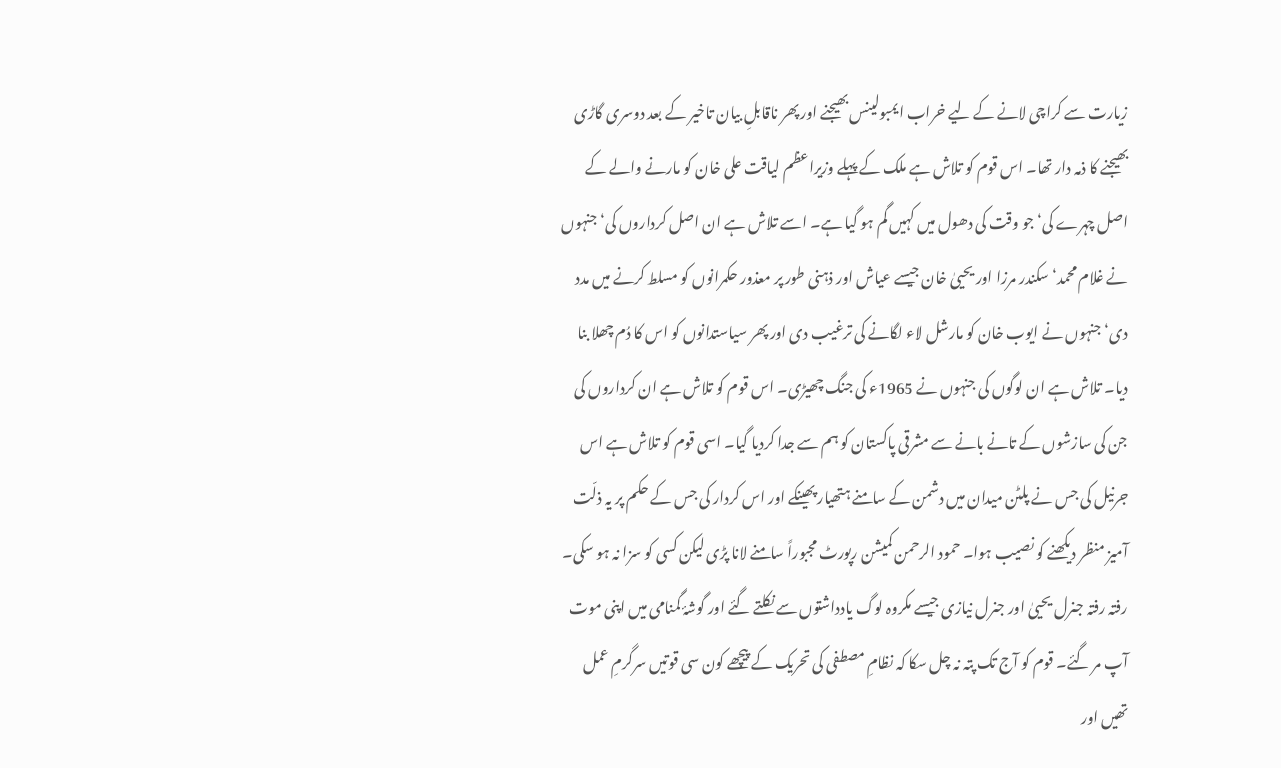زیارت سے کراچی لانے کے لیے خراب ایمبولینس بھیجنے اور پھر ناقابلِ بیان تاخیر کے بعد دوسری گاڑی بھیجنے کا ذمہ دار تھا۔ اس قوم کو تلاش ہے ملک کے پہلے وزیراعظم لیاقت علی خان کو مارنے والے کے اصل چہرے کی‘ جو وقت کی دھول میں کہیں گم ہو گیا ہے۔ اسے تلاش ہے ان اصل کرداروں کی‘ جنہوں نے غلام محمد‘ سکندر مرزا اور یحییٰ خان جیسے عیاش اور ذہنی طور پر معذور حکمرانوں کو مسلط کرنے میں مدد دی‘ جنہوں نے ایوب خان کو مارشل لاء لگانے کی ترغیب دی اور پھر سیاستدانوں کو اس کا دُم چھلا بنا دیا۔ تلاش ہے ان لوگوں کی جنہوں نے 1965ء کی جنگ چھیڑی۔ اس قوم کو تلاش ہے ان کرداروں کی جن کی سازشوں کے تانے بانے سے مشرقی پاکستان کو ہم سے جدا کردیا گیا۔ اسی قوم کو تلاش ہے اس جرنیل کی جس نے پلٹن میدان میں دشمن کے سامنے ہتھیار پھینکے اور اس کردار کی جس کے حکم پر یہ ذلّت آمیز منظر دیکھنے کو نصیب ہوا۔ حمود الرحمن کمیشن رپورٹ مجبوراً سامنے لانا پڑی لیکن کسی کو سزا نہ ہو سکی۔ رفتہ رفتہ جنرل یحییٰ اور جنرل نیازی جیسے مکروہ لوگ یادداشتوں سے نکلتے گئے اور گوشۂ گمنامی میں اپنی موت آپ مر گئے۔ قوم کو آج تک پتہ نہ چل سکا کہ نظامِ مصطفی کی تحریک کے پیچھے کون سی قوتیں سرگرمِ عمل تھیں اور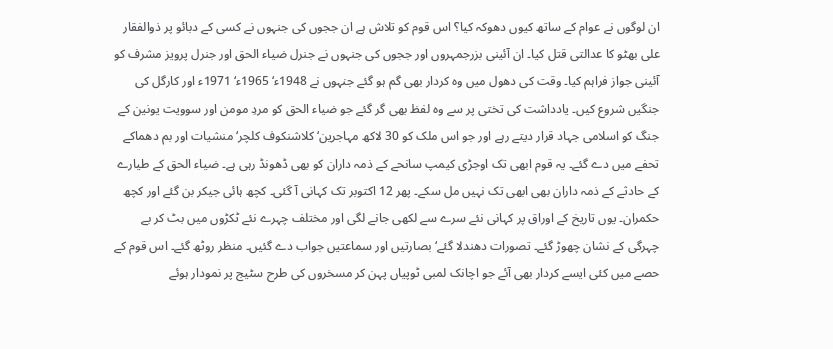ان لوگوں نے عوام کے ساتھ کیوں دھوکہ کیا؟ اس قوم کو تلاش ہے ان ججوں کی جنہوں نے کسی کے دبائو پر ذوالفقار علی بھٹو کا عدالتی قتل کیا۔ ان آئینی بزرجمہروں اور ججوں کی جنہوں نے جنرل ضیاء الحق اور جنرل پرویز مشرف کو آئینی جواز فراہم کیا۔ وقت کی دھول میں وہ کردار بھی گم ہو گئے جنہوں نے 1948ء‘ 1965ء‘ 1971ء اور کارگل کی جنگیں شروع کیں۔ یادداشت کی تختی پر سے وہ لفظ بھی گر گئے جو ضیاء الحق کو مردِ مومن اور سوویت یونین کے جنگ کو اسلامی جہاد قرار دیتے رہے اور جو اس ملک کو 30 لاکھ مہاجرین‘ کلاشنکوف کلچر‘ منشیات اور بم دھماکے تحفے میں دے گئے۔ یہ قوم ابھی تک اوجڑی کیمپ سانحے کے ذمہ داران کو بھی ڈھونڈ رہی ہے۔ ضیاء الحق کے طیارے کے حادثے کے ذمہ داران بھی ابھی تک نہیں مل سکے۔ پھر 12 اکتوبر تک کہانی آ گئی۔ کچھ ہائی جیکر بن گئے اور کچھ حکمران۔ یوں تاریخ کے اوراق پر کہانی نئے سرے سے لکھی جانے لگی اور مختلف چہرے نئے ٹکڑوں میں بٹ کر بے چہرگی کے نشان چھوڑ گئے۔ تصورات دھندلا گئے‘ بصارتیں اور سماعتیں جواب دے گئیں۔ منظر روٹھ گئے۔ اس قوم کے حصے میں کئی ایسے کردار بھی آئے جو اچانک لمبی ٹوپیاں پہن کر مسخروں کی طرح سٹیج پر نمودار ہوئے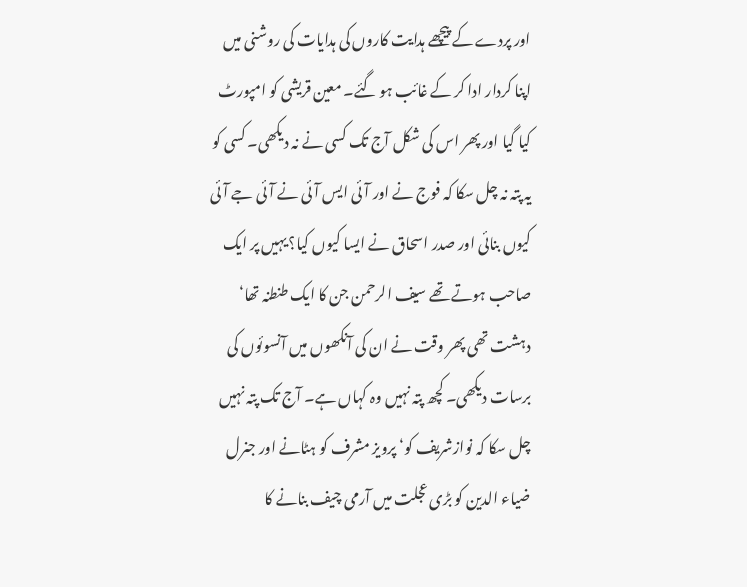اور پردے کے پیچھے ہدایت کاروں کی ہدایات کی روشنی میں اپنا کردار ادا کر کے غائب ہو گئے۔ معین قریشی کو امپورٹ کیا گیا اور پھر اس کی شکل آج تک کسی نے نہ دیکھی۔ کسی کو یہ پتہ نہ چل سکا کہ فوج نے اور آئی ایس آئی نے آئی جے آئی کیوں بنائی اور صدر اسحاق نے ایسا کیوں کیا؟ یہیں پر ایک صاحب ہوتے تھے سیف الرحمن جن کا ایک طنطنہ تھا‘ دہشت تھی پھر وقت نے ان کی آنکھوں میں آنسوئوں کی برسات دیکھی۔ کچھ پتہ نہیں وہ کہاں ہے۔ آج تک پتہ نہیں چل سکا کہ نوازشریف کو‘ پرویز مشرف کو ہٹانے اور جنرل ضیاء الدین کو بڑی عجلت میں آرمی چیف بنانے کا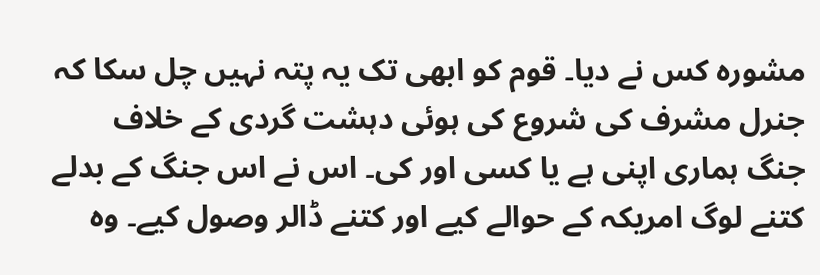مشورہ کس نے دیا۔ قوم کو ابھی تک یہ پتہ نہیں چل سکا کہ جنرل مشرف کی شروع کی ہوئی دہشت گردی کے خلاف جنگ ہماری اپنی ہے یا کسی اور کی۔ اس نے اس جنگ کے بدلے کتنے لوگ امریکہ کے حوالے کیے اور کتنے ڈالر وصول کیے۔ وہ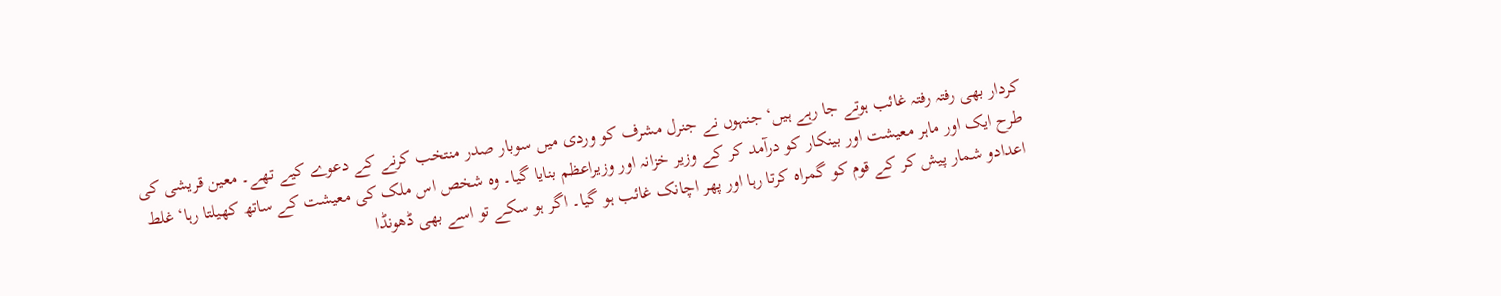کردار بھی رفتہ رفتہ غائب ہوتے جا رہے ہیں‘ جنہوں نے جنرل مشرف کو وردی میں سوبار صدر منتخب کرنے کے دعوے کیے تھے۔ معین قریشی کی طرح ایک اور ماہر معیشت اور بینکار کو درآمد کر کے وزیر خزانہ اور وزیراعظم بنایا گیا۔ وہ شخص اس ملک کی معیشت کے ساتھ کھیلتا رہا‘ غلط اعدادو شمار پیش کر کے قوم کو گمراہ کرتا رہا اور پھر اچانک غائب ہو گیا۔ اگر ہو سکے تو اسے بھی ڈھونڈا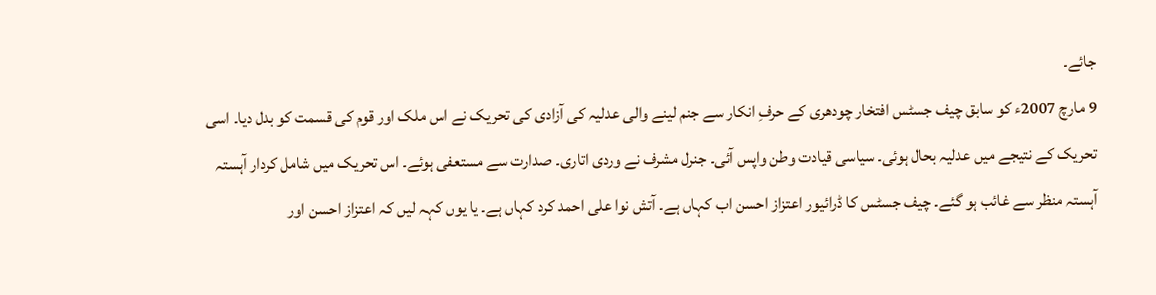جائے۔
9 مارچ 2007ء کو سابق چیف جسٹس افتخار چودھری کے حرفِ انکار سے جنم لینے والی عدلیہ کی آزادی کی تحریک نے اس ملک اور قوم کی قسمت کو بدل دیا۔ اسی تحریک کے نتیجے میں عدلیہ بحال ہوئی۔ سیاسی قیادت وطن واپس آئی۔ جنرل مشرف نے وردی اتاری۔ صدارت سے مستعفی ہوئے۔ اس تحریک میں شامل کردار آہستہ آہستہ منظر سے غائب ہو گئے۔ چیف جسٹس کا ڈرائیور اعتزاز احسن اب کہاں ہے۔ آتش نوا علی احمد کرد کہاں ہے۔ یا یوں کہہ لیں کہ اعتزاز احسن اور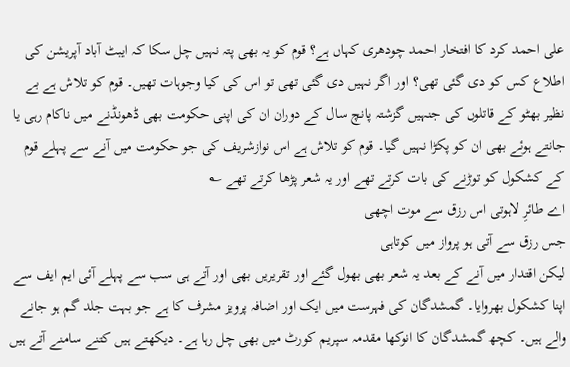علی احمد کرد کا افتخار احمد چودھری کہاں ہے؟ قوم کو یہ بھی پتہ نہیں چل سکا کہ ایبٹ آباد آپریشن کی اطلاع کس کو دی گئی تھی؟ اور اگر نہیں دی گئی تھی تو اس کی کیا وجوہات تھیں۔ قوم کو تلاش ہے بے نظیر بھٹو کے قاتلوں کی جنہیں گزشتہ پانچ سال کے دوران ان کی اپنی حکومت بھی ڈھونڈنے میں ناکام رہی یا جانتے ہوئے بھی ان کو پکڑا نہیں گیا۔ قوم کو تلاش ہے اس نوازشریف کی جو حکومت میں آنے سے پہلے قوم کے کشکول کو توڑنے کی بات کرتے تھے اور یہ شعر پڑھا کرتے تھے ؎
اے طائرِ لاہوتی اس رزق سے موت اچھی
جس رزق سے آتی ہو پرواز میں کوتاہی
لیکن اقتدار میں آنے کے بعد یہ شعر بھی بھول گئے اور تقریریں بھی اور آتے ہی سب سے پہلے آئی ایم ایف سے اپنا کشکول بھروایا۔ گمشدگان کی فہرست میں ایک اور اضافہ پرویز مشرف کا ہے جو بہت جلد گم ہو جانے والے ہیں۔ کچھ گمشدگان کا انوکھا مقدمہ سپریم کورٹ میں بھی چل رہا ہے۔ دیکھتے ہیں کتنے سامنے آتے ہیں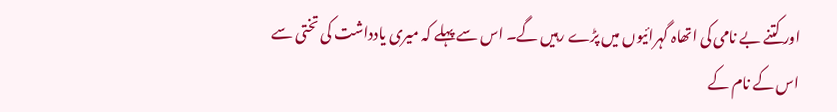اور کتنے بے نامی کی اتھاہ گہرائیوں میں پڑے رہیں گے۔ اس سے پہلے کہ میری یادداشت کی تختی سے اس کے نام کے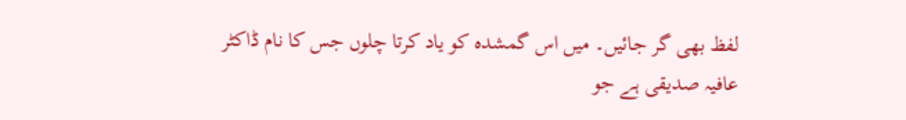لفظ بھی گر جائیں۔ میں اس گمشدہ کو یاد کرتا چلوں جس کا نام ڈاکٹر عافیہ صدیقی ہے جو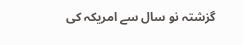گزشتہ نو سال سے امریکہ کی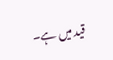قید میں ہے۔